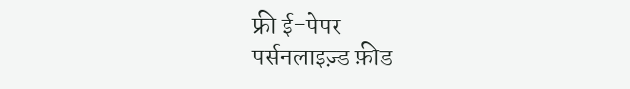फ्री ई-पेपर
पर्सनलाइज़्ड फ़ीड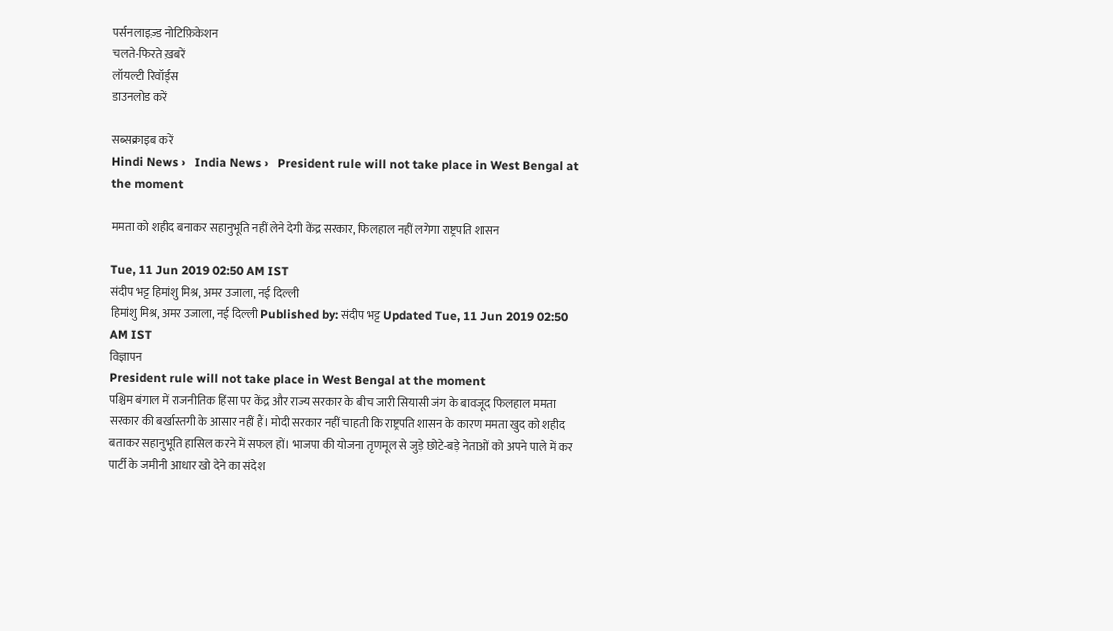पर्सनलाइज़्ड नोटिफ़िकेशन
चलते-फिरते ख़बरें
लॉयल्टी रिवॉर्ड्स
डाउनलोड करें

सब्सक्राइब करें
Hindi News ›   India News ›   President rule will not take place in West Bengal at the moment

ममता को शहीद बनाकर सहानुभूति नहीं लेने देगी केंद्र सरकार, फिलहाल नहीं लगेगा राष्ट्रपति शासन

Tue, 11 Jun 2019 02:50 AM IST
संदीप भट्ट हिमांशु मिश्र, अमर उजाला, नई दिल्ली
हिमांशु मिश्र, अमर उजाला, नई दिल्ली Published by: संदीप भट्ट Updated Tue, 11 Jun 2019 02:50 AM IST
विज्ञापन
President rule will not take place in West Bengal at the moment
पश्चिम बंगाल में राजनीतिक हिंसा पर केंद्र और राज्य सरकार के बीच जारी सियासी जंग के बावजूद फिलहाल ममता सरकार की बर्खास्तगी के आसार नहीं हैं। मोदी सरकार नहीं चाहती कि राष्ट्रपति शासन के कारण ममता खुद को शहीद बताकर सहानुभूति हासिल करने में सफल हों। भाजपा की योजना तृणमूल से जुड़े छोटे-बड़े नेताओं को अपने पाले में कर पार्टी के जमीनी आधार खो देने का संदेश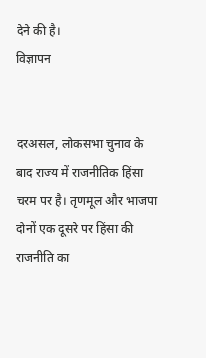देने की है।
विज्ञापन


दरअसल, लोकसभा चुनाव के बाद राज्य में राजनीतिक हिंसा चरम पर है। तृणमूल और भाजपा दोनों एक दूसरे पर हिंसा की राजनीति का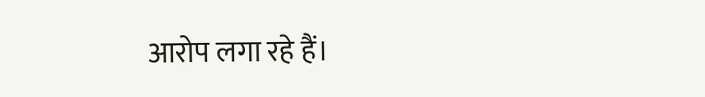आरोप लगा रहे हैं।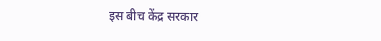इस बीच केंद्र सरकार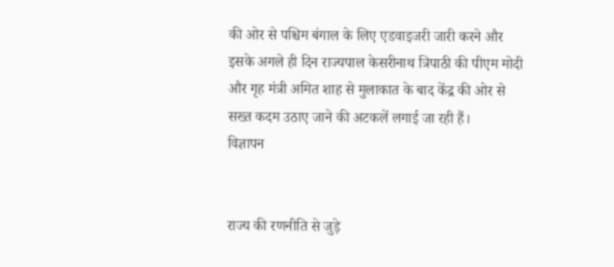की ओर से पश्चिम बंगाल के लिए एडवाइजरी जारी करने और इसके अगले ही दिन राज्यपाल केसरीनाथ त्रिपाठी की पीएम मोदी और गृह मंत्री अमित शाह से मुलाकात के बाद केंद्र की ओर से सख्त कदम उठाए जाने की अटकलें लगाई जा रही हैं।
विज्ञापन


राज्य की रणनीति से जुड़े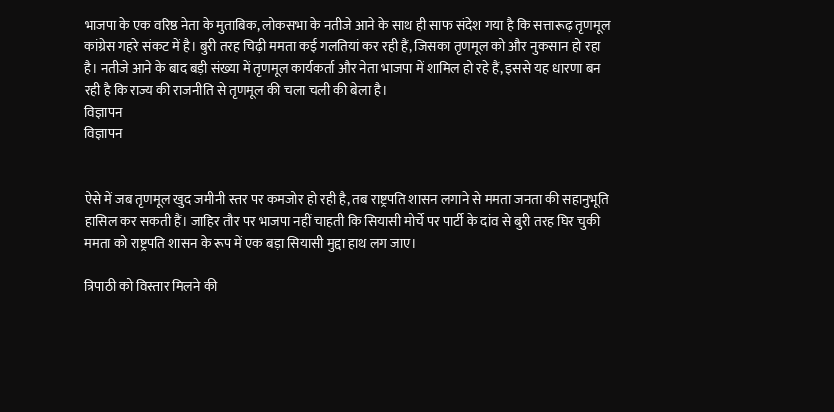भाजपा के एक वरिष्ठ नेता के मुताबिक, लोकसभा के नतीजे आने के साथ ही साफ संदेश गया है कि सत्तारूढ़ तृणमूल कांग्रेस गहरे संकट में है। बुरी तरह चिढ़ी ममता कई गलतियां कर रही हैं, जिसका तृणमूल को और नुकसान हो रहा है। नतीजे आने के बाद बड़ी संख्या में तृणमूल कार्यकर्ता और नेता भाजपा में शामिल हो रहे हैं, इससे यह धारणा बन रही है कि राज्य की राजनीति से तृणमूल की चला चली की बेला है।
विज्ञापन
विज्ञापन


ऐसे में जब तृणमूल खुद जमीनी स्तर पर कमजोर हो रही है, तब राष्ट्रपति शासन लगाने से ममता जनता की सहानुभूति हासिल कर सकती हैं। जाहिर तौर पर भाजपा नहीं चाहती कि सियासी मोर्चे पर पार्टी के दांव से बुरी तरह घिर चुकी ममता को राष्ट्रपति शासन के रूप में एक बड़ा सियासी मुद्दा हाथ लग जाए।

त्रिपाठी को विस्तार मिलने की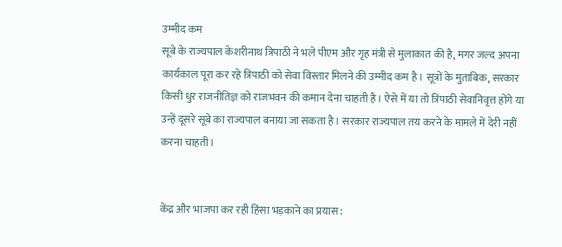उम्मीद कम
सूबे के राज्यपाल केशरीनाथ त्रिपाठी ने भले पीएम और गृह मंत्री से मुलाकात की है, मगर जल्द अपना कार्यकाल पूरा कर रहे त्रिपाठी को सेवा विस्तार मिलने की उम्मीद कम है। सूत्रों के मुताबिक, सरकार किसी धुर राजनीतिज्ञ को राजभवन की कमान देना चाहती है। ऐसे में या तो त्रिपाठी सेवानिवृत्त होंगे या उन्हें दूसरे सूबे का राज्यपाल बनाया जा सकता है। सरकार राज्यपाल तय करने के मामले में देरी नहीं करना चाहती।


केंद्र और भाजपा कर रही हिंसा भड़काने का प्रयास :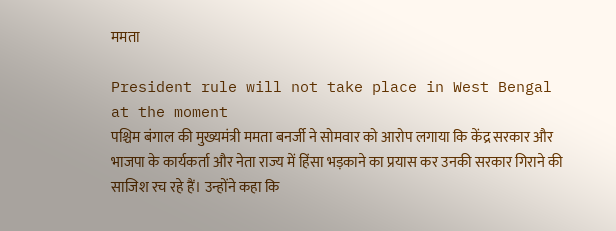ममता

President rule will not take place in West Bengal at the moment
पश्चिम बंगाल की मुख्यमंत्री ममता बनर्जी ने सोमवार को आरोप लगाया कि केंद्र सरकार और भाजपा के कार्यकर्ता और नेता राज्य में हिंसा भड़काने का प्रयास कर उनकी सरकार गिराने की साजिश रच रहे हैं। उन्होंने कहा कि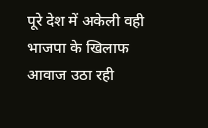पूरे देश में अकेली वही भाजपा के खिलाफ आवाज उठा रही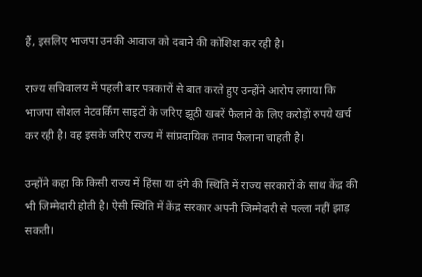हैं, इसलिए भाजपा उनकी आवाज को दबाने की कोशिश कर रही है।

राज्य सचिवालय में पहली बार पत्रकारों से बात करते हुए उन्होंने आरोप लगाया कि भाजपा सोशल नेटवर्किंग साइटों के जरिए झूठी खबरें फैलाने के लिए करोड़ों रुपये खर्च कर रही है। वह इसके जरिए राज्य में सांप्रदायिक तनाव फैलाना चाहती है।

उन्होंने कहा कि किसी राज्य में हिंसा या दंगे की स्थिति में राज्य सरकारों के साथ केंद्र की भी जिम्मेदारी होती है। ऐसी स्थिति में केंद्र सरकार अपनी जिम्मेदारी से पल्ला नहीं झाड़ सकती।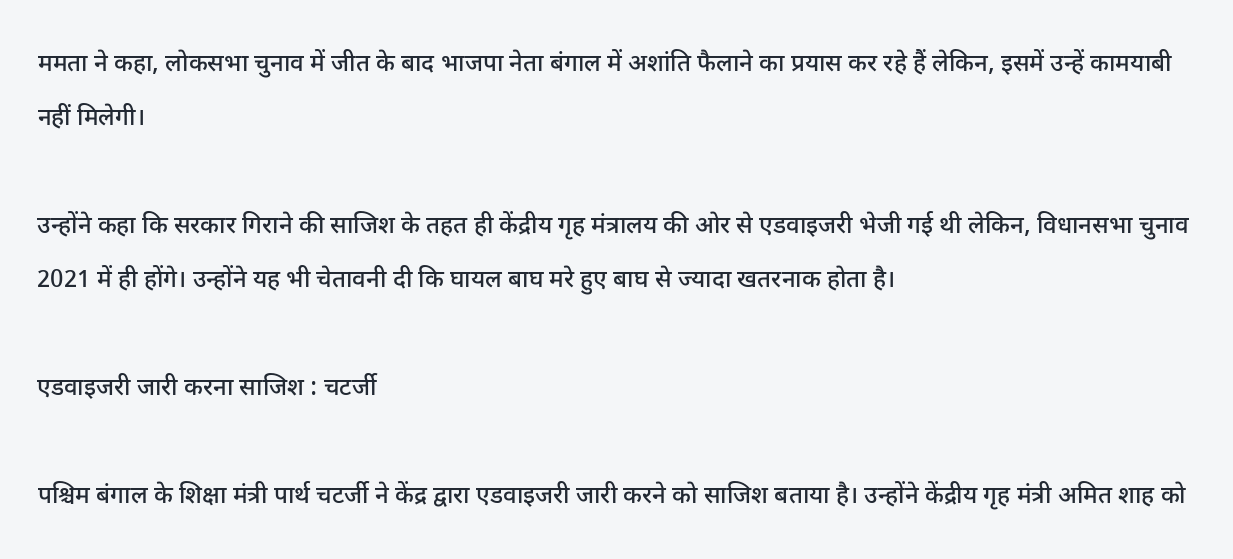ममता ने कहा, लोकसभा चुनाव में जीत के बाद भाजपा नेता बंगाल में अशांति फैलाने का प्रयास कर रहे हैं लेकिन, इसमें उन्हें कामयाबी नहीं मिलेगी।

उन्होंने कहा कि सरकार गिराने की साजिश के तहत ही केंद्रीय गृह मंत्रालय की ओर से एडवाइजरी भेजी गई थी लेकिन, विधानसभा चुनाव 2021 में ही होंगे। उन्होंने यह भी चेतावनी दी कि घायल बाघ मरे हुए बाघ से ज्यादा खतरनाक होता है।

एडवाइजरी जारी करना साजिश : चटर्जी

पश्चिम बंगाल के शिक्षा मंत्री पार्थ चटर्जी ने केंद्र द्वारा एडवाइजरी जारी करने को साजिश बताया है। उन्होंने केंद्रीय गृह मंत्री अमित शाह को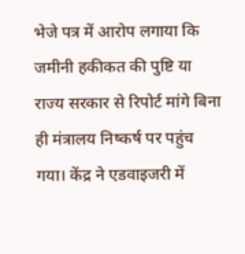भेजे पत्र में आरोप लगाया कि जमीनी हकीकत की पुष्टि या राज्य सरकार से रिपोर्ट मांगे बिना ही मंत्रालय निष्कर्ष पर पहुंच गया। केंद्र ने एडवाइजरी में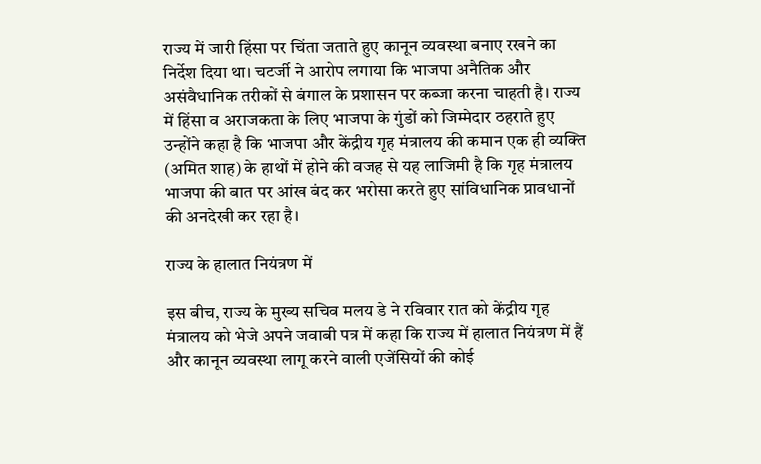राज्य में जारी हिंसा पर चिंता जताते हुए कानून व्यवस्था बनाए रखने का निर्देश दिया था। चटर्जी ने आरोप लगाया कि भाजपा अनैतिक और असंवैधानिक तरीकों से बंगाल के प्रशासन पर कब्जा करना चाहती है। राज्य में हिंसा व अराजकता के लिए भाजपा के गुंडों को जिम्मेदार ठहराते हुए उन्होंने कहा है कि भाजपा और केंद्रीय गृह मंत्रालय की कमान एक ही व्यक्ति (अमित शाह) के हाथों में होने की वजह से यह लाजिमी है कि गृह मंत्रालय भाजपा की बात पर आंख बंद कर भरोसा करते हुए सांविधानिक प्रावधानों की अनदेखी कर रहा है।

राज्य के हालात नियंत्रण में

इस बीच, राज्य के मुख्य सचिव मलय डे ने रविवार रात को केंद्रीय गृह मंत्रालय को भेजे अपने जवाबी पत्र में कहा कि राज्य में हालात नियंत्रण में हैं और कानून व्यवस्था लागू करने वाली एजेंसियों की कोई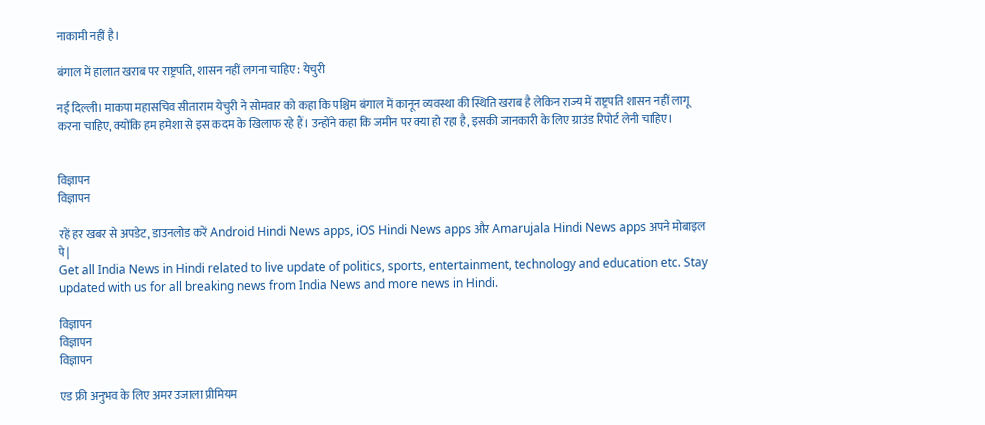नाकामी नहीं है।

बंगाल में हालात खराब पर राष्ट्रपति, शासन नहीं लगना चाहिए : येचुरी

नई दिल्ली। माकपा महासचिव सीताराम येचुरी ने सोमवार को कहा कि पश्चिम बंगाल में कानून व्यवस्था की स्थिति खराब है लेकिन राज्य में राष्ट्रपति शासन नहीं लागू करना चाहिए, क्योंकि हम हमेशा से इस कदम के खिलाफ रहे हैं। उन्होंने कहा कि जमीन पर क्या हो रहा है, इसकी जानकारी के लिए ग्राउंड रिपोर्ट लेनी चाहिए।


विज्ञापन
विज्ञापन

रहें हर खबर से अपडेट, डाउनलोड करें Android Hindi News apps, iOS Hindi News apps और Amarujala Hindi News apps अपने मोबाइल पे|
Get all India News in Hindi related to live update of politics, sports, entertainment, technology and education etc. Stay updated with us for all breaking news from India News and more news in Hindi.

विज्ञापन
विज्ञापन
विज्ञापन

एड फ्री अनुभव के लिए अमर उजाला प्रीमियम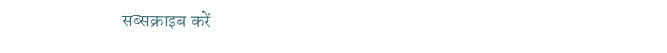सब्सक्राइब करें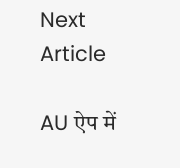Next Article

AU ऐप में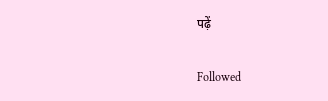पढ़ें

Followed